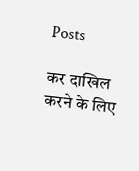Posts

कर दाखिल करने के लिए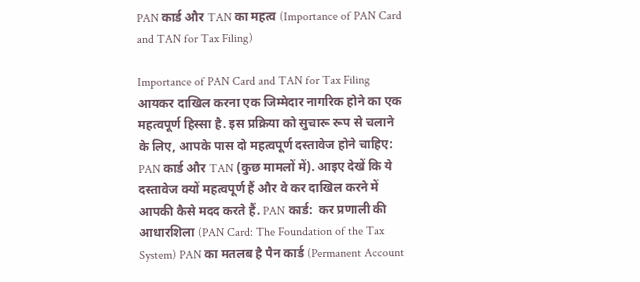PAN कार्ड और TAN का महत्व (Importance of PAN Card and TAN for Tax Filing)

Importance of PAN Card and TAN for Tax Filing आयकर दाखिल करना एक जिम्मेदार नागरिक होने का एक महत्वपूर्ण हिस्सा है. इस प्रक्रिया को सुचारू रूप से चलाने के लिए, आपके पास दो महत्वपूर्ण दस्तावेज होने चाहिए: PAN कार्ड और TAN (कुछ मामलों में). आइए देखें कि ये दस्तावेज क्यों महत्वपूर्ण हैं और वे कर दाखिल करने में आपकी कैसे मदद करते हैं. PAN कार्ड:  कर प्रणाली की आधारशिला (PAN Card: The Foundation of the Tax System) PAN का मतलब है पैन कार्ड (Permanent Account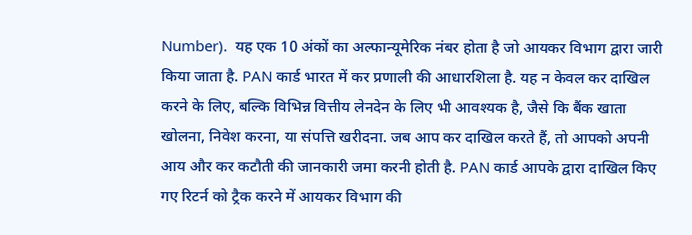Number).  यह एक 10 अंकों का अल्फान्यूमेरिक नंबर होता है जो आयकर विभाग द्वारा जारी किया जाता है. PAN कार्ड भारत में कर प्रणाली की आधारशिला है. यह न केवल कर दाखिल करने के लिए, बल्कि विभिन्न वित्तीय लेनदेन के लिए भी आवश्यक है, जैसे कि बैंक खाता खोलना, निवेश करना, या संपत्ति खरीदना. जब आप कर दाखिल करते हैं, तो आपको अपनी आय और कर कटौती की जानकारी जमा करनी होती है. PAN कार्ड आपके द्वारा दाखिल किए गए रिटर्न को ट्रैक करने में आयकर विभाग की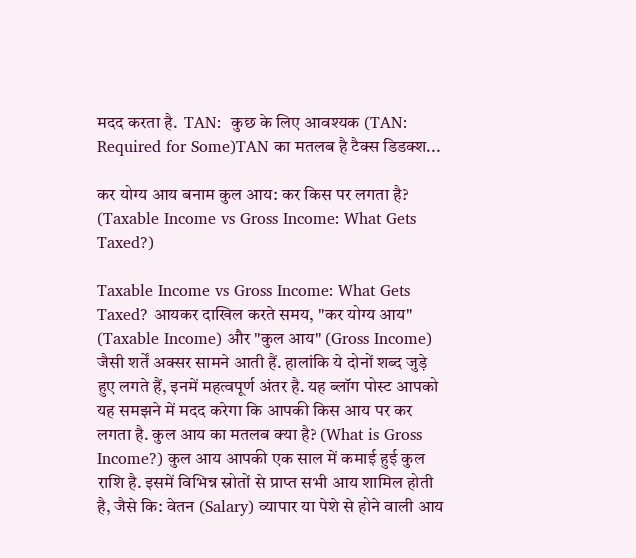मदद करता है.  TAN:  कुछ के लिए आवश्यक (TAN: Required for Some)TAN का मतलब है टैक्स डिडक्श...

कर योग्य आय बनाम कुल आय: कर किस पर लगता है? (Taxable Income vs Gross Income: What Gets Taxed?)

Taxable Income vs Gross Income: What Gets Taxed? आयकर दाखिल करते समय, "कर योग्य आय" (Taxable Income) और "कुल आय" (Gross Income) जैसी शर्तें अक्सर सामने आती हैं. हालांकि ये दोनों शब्द जुड़े हुए लगते हैं, इनमें महत्वपूर्ण अंतर है. यह ब्लॉग पोस्ट आपको यह समझने में मदद करेगा कि आपकी किस आय पर कर लगता है. कुल आय का मतलब क्या है? (What is Gross Income?) कुल आय आपकी एक साल में कमाई हुई कुल राशि है. इसमें विभिन्न स्रोतों से प्राप्त सभी आय शामिल होती है, जैसे कि: वेतन (Salary) व्यापार या पेशे से होने वाली आय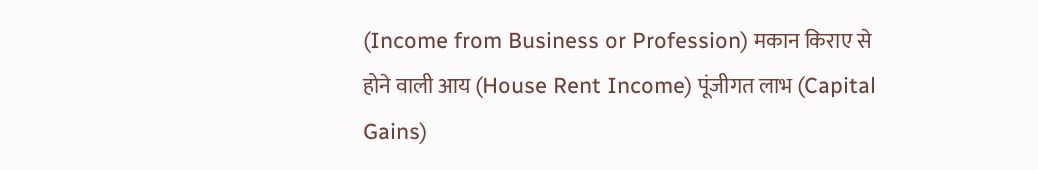(Income from Business or Profession) मकान किराए से होने वाली आय (House Rent Income) पूंजीगत लाभ (Capital Gains)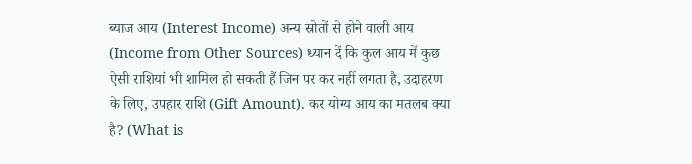ब्याज आय (Interest Income) अन्य स्रोतों से होने वाली आय (Income from Other Sources) ध्यान दें कि कुल आय में कुछ ऐसी राशियां भी शामिल हो सकती हैं जिन पर कर नहीं लगता है, उदाहरण के लिए, उपहार राशि (Gift Amount). कर योग्य आय का मतलब क्या है? (What is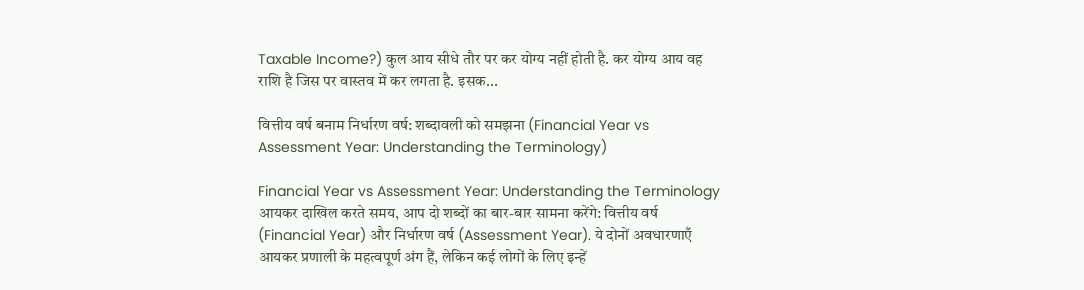Taxable Income?) कुल आय सीधे तौर पर कर योग्य नहीं होती है. कर योग्य आय वह राशि है जिस पर वास्तव में कर लगता है. इसक...

वित्तीय वर्ष बनाम निर्धारण वर्ष: शब्दावली को समझना (Financial Year vs Assessment Year: Understanding the Terminology)

Financial Year vs Assessment Year: Understanding the Terminology आयकर दाखिल करते समय, आप दो शब्दों का बार-बार सामना करेंगे: वित्तीय वर्ष (Financial Year) और निर्धारण वर्ष (Assessment Year). ये दोनों अवधारणाएँ आयकर प्रणाली के महत्वपूर्ण अंग हैं, लेकिन कई लोगों के लिए इन्हें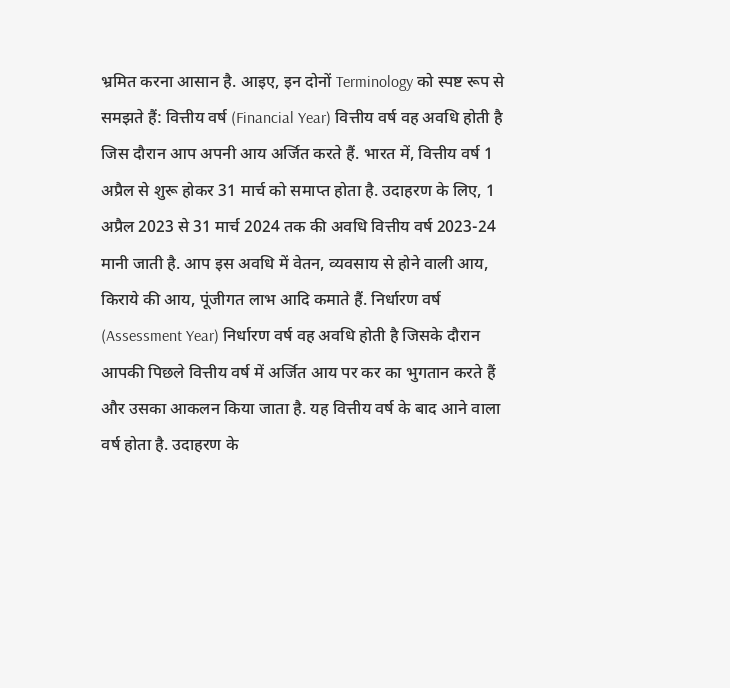भ्रमित करना आसान है. आइए, इन दोनों Terminology को स्पष्ट रूप से समझते हैं: वित्तीय वर्ष (Financial Year) वित्तीय वर्ष वह अवधि होती है जिस दौरान आप अपनी आय अर्जित करते हैं. भारत में, वित्तीय वर्ष 1 अप्रैल से शुरू होकर 31 मार्च को समाप्त होता है. उदाहरण के लिए, 1 अप्रैल 2023 से 31 मार्च 2024 तक की अवधि वित्तीय वर्ष 2023-24 मानी जाती है. आप इस अवधि में वेतन, व्यवसाय से होने वाली आय, किराये की आय, पूंजीगत लाभ आदि कमाते हैं. निर्धारण वर्ष (Assessment Year) निर्धारण वर्ष वह अवधि होती है जिसके दौरान आपकी पिछले वित्तीय वर्ष में अर्जित आय पर कर का भुगतान करते हैं और उसका आकलन किया जाता है. यह वित्तीय वर्ष के बाद आने वाला वर्ष होता है. उदाहरण के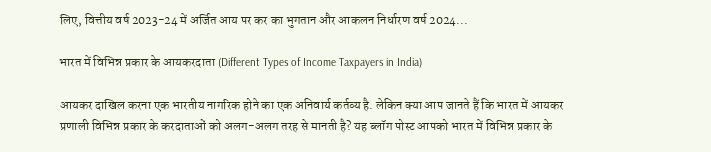लिए, वित्तीय वर्ष 2023-24 में अर्जित आय पर कर का भुगतान और आकलन निर्धारण वर्ष 2024...

भारत में विभिन्न प्रकार के आयकरदाता (Different Types of Income Taxpayers in India)

आयकर दाखिल करना एक भारतीय नागरिक होने का एक अनिवार्य कर्तव्य है. लेकिन क्या आप जानते हैं कि भारत में आयकर प्रणाली विभिन्न प्रकार के करदाताओं को अलग-अलग तरह से मानती है? यह ब्लॉग पोस्ट आपको भारत में विभिन्न प्रकार के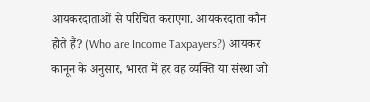आयकरदाताओं से परिचित कराएगा. आयकरदाता कौन होते हैं? (Who are Income Taxpayers?) आयकर कानून के अनुसार, भारत में हर वह व्यक्ति या संस्था जो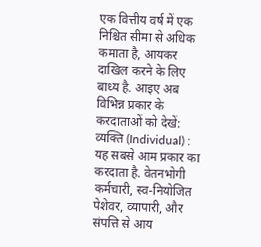एक वित्तीय वर्ष में एक निश्चित सीमा से अधिक कमाता है, आयकर दाखिल करने के लिए बाध्य है. आइए अब विभिन्न प्रकार के करदाताओं को देखें: व्यक्ति (Individual) : यह सबसे आम प्रकार का करदाता है. वेतनभोगी कर्मचारी, स्व-नियोजित पेशेवर, व्यापारी, और संपत्ति से आय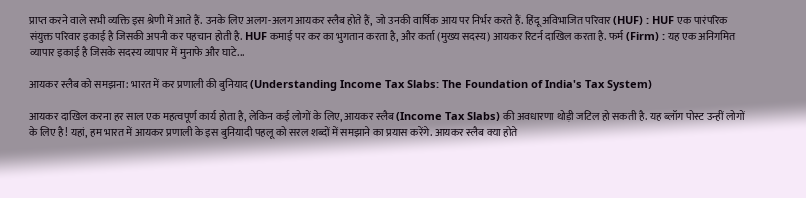प्राप्त करने वाले सभी व्यक्ति इस श्रेणी में आते हैं. उनके लिए अलग-अलग आयकर स्लैब होते हैं, जो उनकी वार्षिक आय पर निर्भर करते हैं. हिंदू अविभाजित परिवार (HUF) : HUF एक पारंपरिक संयुक्त परिवार इकाई है जिसकी अपनी कर पहचान होती है. HUF कमाई पर कर का भुगतान करता है, और कर्ता (मुख्य सदस्य) आयकर रिटर्न दाखिल करता है. फर्म (Firm) : यह एक अनिगमित व्यापार इकाई है जिसके सदस्य व्यापार में मुनाफे और घाटे...

आयकर स्लैब को समझना: भारत में कर प्रणाली की बुनियाद (Understanding Income Tax Slabs: The Foundation of India's Tax System)

आयकर दाखिल करना हर साल एक महत्वपूर्ण कार्य होता है, लेकिन कई लोगों के लिए, आयकर स्लैब (Income Tax Slabs) की अवधारणा थोड़ी जटिल हो सकती है. यह ब्लॉग पोस्ट उन्हीं लोगों के लिए है! यहां, हम भारत में आयकर प्रणाली के इस बुनियादी पहलू को सरल शब्दों में समझाने का प्रयास करेंगे. आयकर स्लैब क्या होते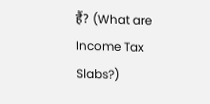हैं? (What are Income Tax Slabs?)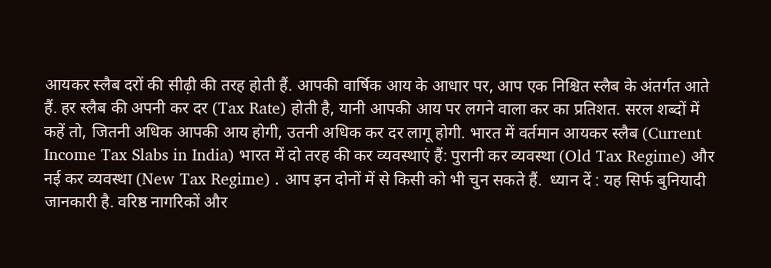आयकर स्लैब दरों की सीढ़ी की तरह होती हैं. आपकी वार्षिक आय के आधार पर, आप एक निश्चित स्लैब के अंतर्गत आते हैं. हर स्लैब की अपनी कर दर (Tax Rate) होती है, यानी आपकी आय पर लगने वाला कर का प्रतिशत. सरल शब्दों में कहें तो, जितनी अधिक आपकी आय होगी, उतनी अधिक कर दर लागू होगी. भारत में वर्तमान आयकर स्लैब (Current Income Tax Slabs in India) भारत में दो तरह की कर व्यवस्थाएं हैं: पुरानी कर व्यवस्था (Old Tax Regime) और नई कर व्यवस्था (New Tax Regime) . आप इन दोनों में से किसी को भी चुन सकते हैं.  ध्यान दें : यह सिर्फ बुनियादी जानकारी है. वरिष्ठ नागरिकों और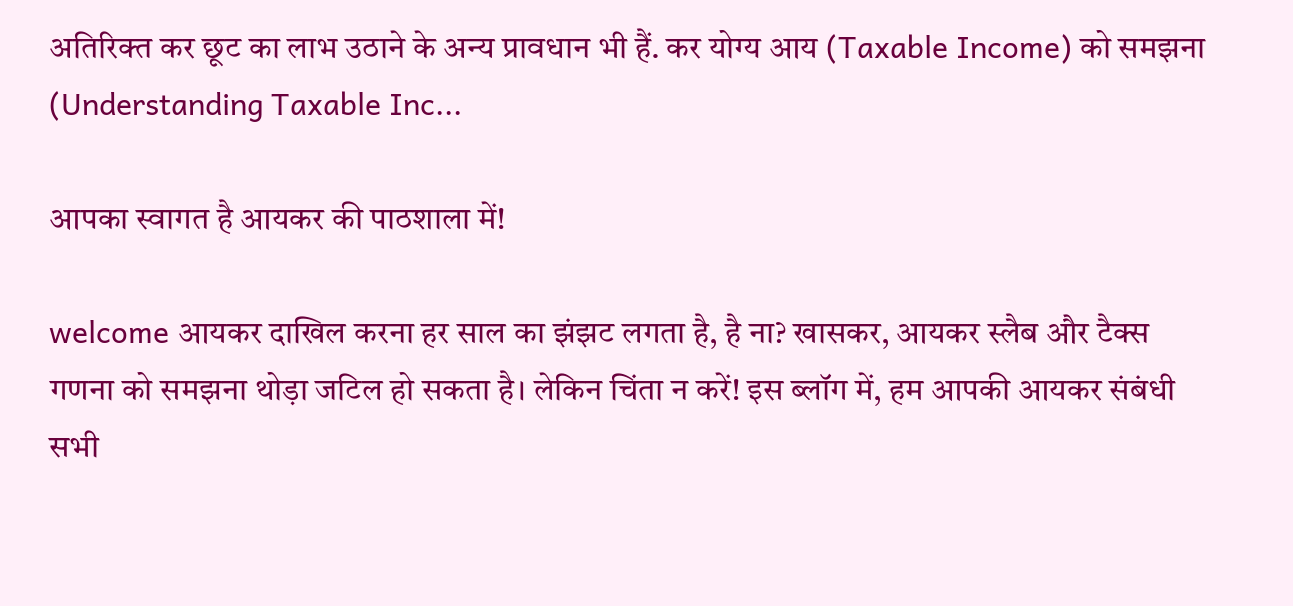अतिरिक्त कर छूट का लाभ उठाने के अन्य प्रावधान भी हैं. कर योग्य आय (Taxable Income) को समझना (Understanding Taxable Inc...

आपका स्वागत है आयकर की पाठशाला में!

welcome आयकर दाखिल करना हर साल का झंझट लगता है, है ना? खासकर, आयकर स्लैब और टैक्स गणना को समझना थोड़ा जटिल हो सकता है। लेकिन चिंता न करें! इस ब्लॉग में, हम आपकी आयकर संबंधी सभी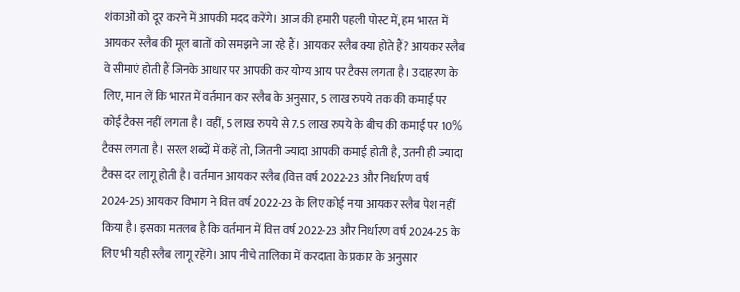शंकाओं को दूर करने में आपकी मदद करेंगे। आज की हमारी पहली पोस्ट में, हम भारत में आयकर स्लैब की मूल बातों को समझने जा रहे हैं। आयकर स्लैब क्या होते हैं? आयकर स्लैब वे सीमाएं होती हैं जिनके आधार पर आपकी कर योग्य आय पर टैक्स लगता है। उदाहरण के लिए, मान लें कि भारत में वर्तमान कर स्लैब के अनुसार, 5 लाख रुपये तक की कमाई पर कोई टैक्स नहीं लगता है। वहीं, 5 लाख रुपये से 7.5 लाख रुपये के बीच की कमाई पर 10% टैक्स लगता है। सरल शब्दों में कहें तो, जितनी ज्यादा आपकी कमाई होती है, उतनी ही ज्यादा टैक्स दर लागू होती है। वर्तमान आयकर स्लैब (वित्त वर्ष 2022-23 और निर्धारण वर्ष 2024-25) आयकर विभाग ने वित्त वर्ष 2022-23 के लिए कोई नया आयकर स्लैब पेश नहीं किया है। इसका मतलब है कि वर्तमान में वित्त वर्ष 2022-23 और निर्धारण वर्ष 2024-25 के लिए भी यही स्लैब लागू रहेंगे। आप नीचे तालिका में करदाता के प्रकार के अनुसार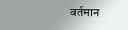वर्तमान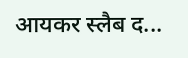आयकर स्लैब द...